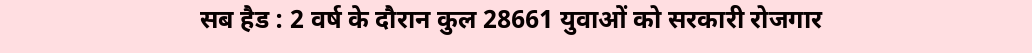सब हैड : 2 वर्ष के दौरान कुल 28661 युवाओं को सरकारी रोजगार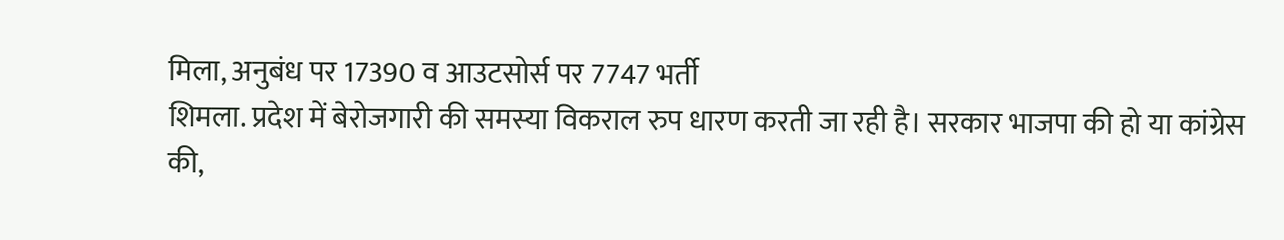मिला, अनुबंध पर 17390 व आउटसोर्स पर 7747 भर्ती
शिमला. प्रदेश में बेरोजगारी की समस्या विकराल रुप धारण करती जा रही है। सरकार भाजपा की हो या कांग्रेस की,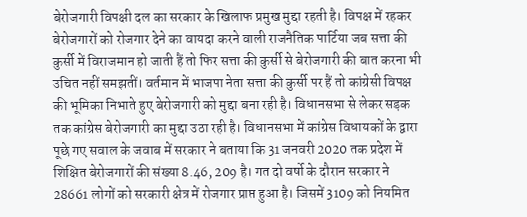बेरोजगारी विपक्षी दल का सरकार के खिलाफ प्रमुख मुद्दा रहती है। विपक्ष में रहकर बेरोजगारों को रोजगार देने का वायदा करने वाली राजनैतिक पार्टिया जब सत्ता की कुर्सी में विराजमान हो जाती हैं तो फिर सत्ता की कुर्सी से बेरोजगारी की बात करना भी उचित नहीं समझतीं। वर्तमान में भाजपा नेता सत्ता की कुर्सी पर हैं तो कांग्रेसी विपक्ष की भूमिका निभाते हुए बेरोजगारी को मुद्दा बना रही है। विधानसभा से लेकर सड़क तक कांग्रेस बेरोजगारी का मुद्दा उठा रही है। विधानसभा में कांग्रेस विधायकों के द्वारा पूछे गए सवाल के जवाब में सरकार ने बताया कि 31 जनवरी 2020 तक प्रदेश में शिक्षित बेरोजगारों की संख्या 8.46, 209 है। गत दो वर्षो के दौरान सरकार ने 28661 लोगों को सरकारी क्षेत्र में रोजगार प्राप्त हुआ है। जिसमें 3109 को नियमित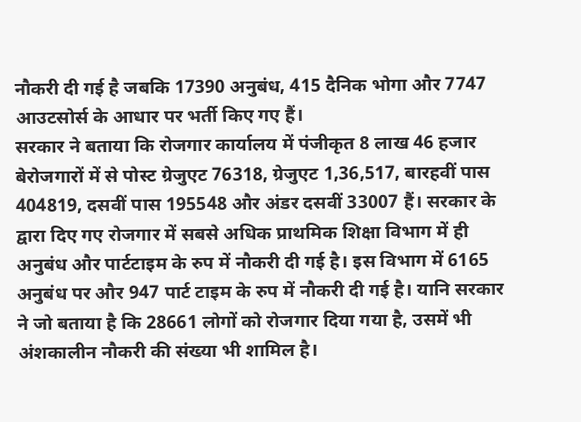नौकरी दी गई है जबकि 17390 अनुबंध, 415 दैनिक भोगा और 7747 आउटसोर्स के आधार पर भर्ती किए गए हैं।
सरकार ने बताया कि रोजगार कार्यालय में पंजीकृत 8 लाख 46 हजार बेरोजगारों में से पोस्ट ग्रेजुएट 76318, ग्रेजुएट 1,36,517, बारहवीं पास 404819, दसवीं पास 195548 और अंडर दसवीं 33007 हैं। सरकार के द्वारा दिए गए रोजगार में सबसे अधिक प्राथमिक शिक्षा विभाग में ही अनुबंध और पार्टटाइम के रुप में नौकरी दी गई है। इस विभाग में 6165 अनुबंध पर और 947 पार्ट टाइम के रुप में नौकरी दी गई है। यानि सरकार ने जो बताया है कि 28661 लोगों को रोजगार दिया गया है, उसमें भी अंशकालीन नौकरी की संख्या भी शामिल है।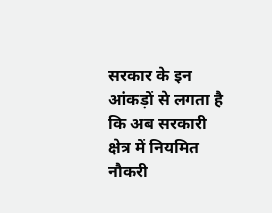सरकार के इन आंकड़ों से लगता है कि अब सरकारी क्षेत्र में नियमित नौकरी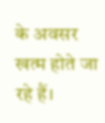के अवसर खत्म होते जा रहे हैं।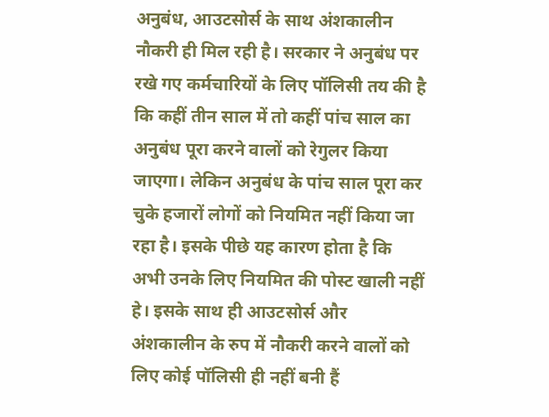अनुबंध, आउटसोर्स के साथ अंशकालीन नौकरी ही मिल रही है। सरकार ने अनुबंध पर रखे गए कर्मचारियों के लिए पॉलिसी तय की है कि कहीं तीन साल में तो कहीं पांच साल का अनुबंध पूरा करने वालों को रेगुलर किया जाएगा। लेकिन अनुबंध के पांच साल पूरा कर चुके हजारों लोगों को नियमित नहीं किया जा रहा है। इसके पीछे यह कारण होता है कि अभी उनके लिए नियमित की पोस्ट खाली नहीं हे। इसके साथ ही आउटसोर्स और अंशकालीन के रुप में नौकरी करने वालों को लिए कोई पॉलिसी ही नहीं बनी हैं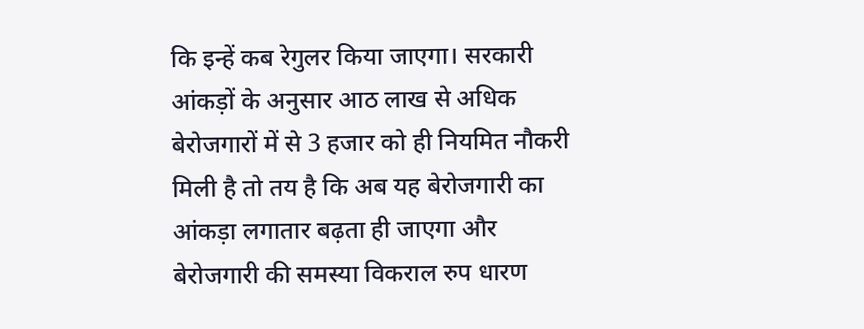कि इन्हें कब रेगुलर किया जाएगा। सरकारी आंकड़ों के अनुसार आठ लाख से अधिक बेरोजगारों में से 3 हजार को ही नियमित नौकरी मिली है तो तय है कि अब यह बेरोजगारी का आंकड़ा लगातार बढ़ता ही जाएगा और बेरोजगारी की समस्या विकराल रुप धारण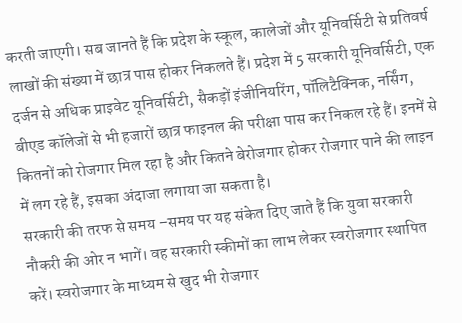करती जाएगी। सब जानते हैं कि प्रदेश के स्कूल, कालेजों और यूनिवर्सिटी से प्रतिवर्ष लाखों की संख्या में छात्र पास होकर निकलते हैं। प्रदेश में 5 सरकारी यूनिवर्सिटी, एक दर्जन से अधिक प्राइवेट यूनिवर्सिटी, सैकड़ों इंजीनियरिंग, पॉलिटैक्निक, नर्सिंग, बीएड कॉलेजों से भी हजारों छात्र फाइनल की परीक्षा पास कर निकल रहे हैं। इनमें से कितनों को रोजगार मिल रहा है और कितने बेरोजगार होकर रोजगार पाने की लाइन में लग रहे हैं, इसका अंदाजा लगाया जा सकता है।
सरकारी की तरफ से समय –समय पर यह संकेत दिए जाते हैं कि युवा सरकारी नौकरी की ओर न भागें। वह सरकारी स्कीमों का लाभ लेकर स्वरोजगार स्थापित करें। स्वरोजगार के माध्यम से खुद भी रोजगार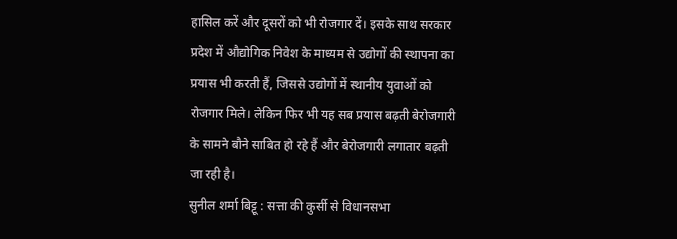हासिल करें और दूसरों को भी रोजगार दें। इसके साथ सरकार प्रदेश में औद्योगिक निवेश के माध्यम से उद्योगों की स्थापना का प्रयास भी करती हैं, जिससे उद्योगों में स्थानीय युवाओं को रोजगार मिले। लेकिन फिर भी यह सब प्रयास बढ़ती बेरोजगारी के सामने बौने साबित हो रहे हैं और बेरोजगारी लगातार बढ़ती जा रही है।
सुनील शर्मा बिट्टू : सत्ता की कुर्सी से विधानसभा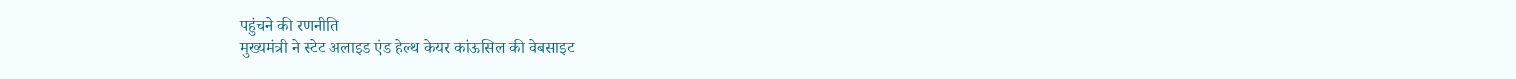पहुंचने की रणनीति
मुख्यमंत्री ने स्टेट अलाइड एंड हेल्थ केयर कांऊसिल की वेबसाइट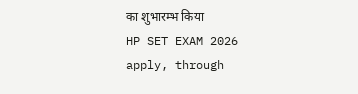का शुभारम्भ किया
HP SET EXAM 2026 apply, through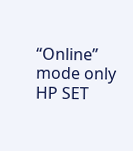“Online” mode only
HP SET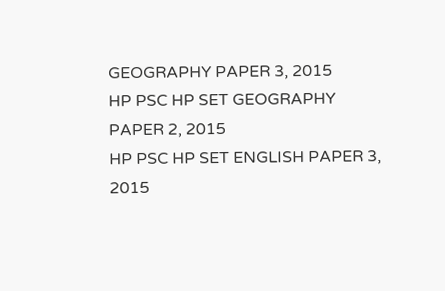GEOGRAPHY PAPER 3, 2015
HP PSC HP SET GEOGRAPHY PAPER 2, 2015
HP PSC HP SET ENGLISH PAPER 3, 2015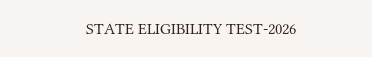STATE ELIGIBILITY TEST-2026